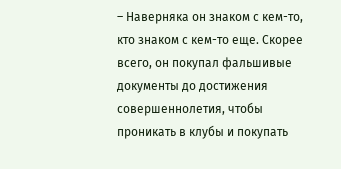– Наверняка он знаком с кем-то, кто знаком с кем-то еще. Скорее всего, он покупал фальшивые документы до достижения совершеннолетия, чтобы проникать в клубы и покупать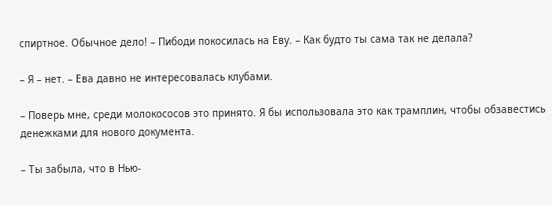спиртное. Обычное дело! – Пибоди покосилась на Еву. – Как будто ты сама так не делала?

– Я – нет. – Ева давно не интересовалась клубами.

– Поверь мне, среди молокососов это принято. Я бы использовала это как трамплин, чтобы обзавестись денежками для нового документа.

– Ты забыла, что в Нью-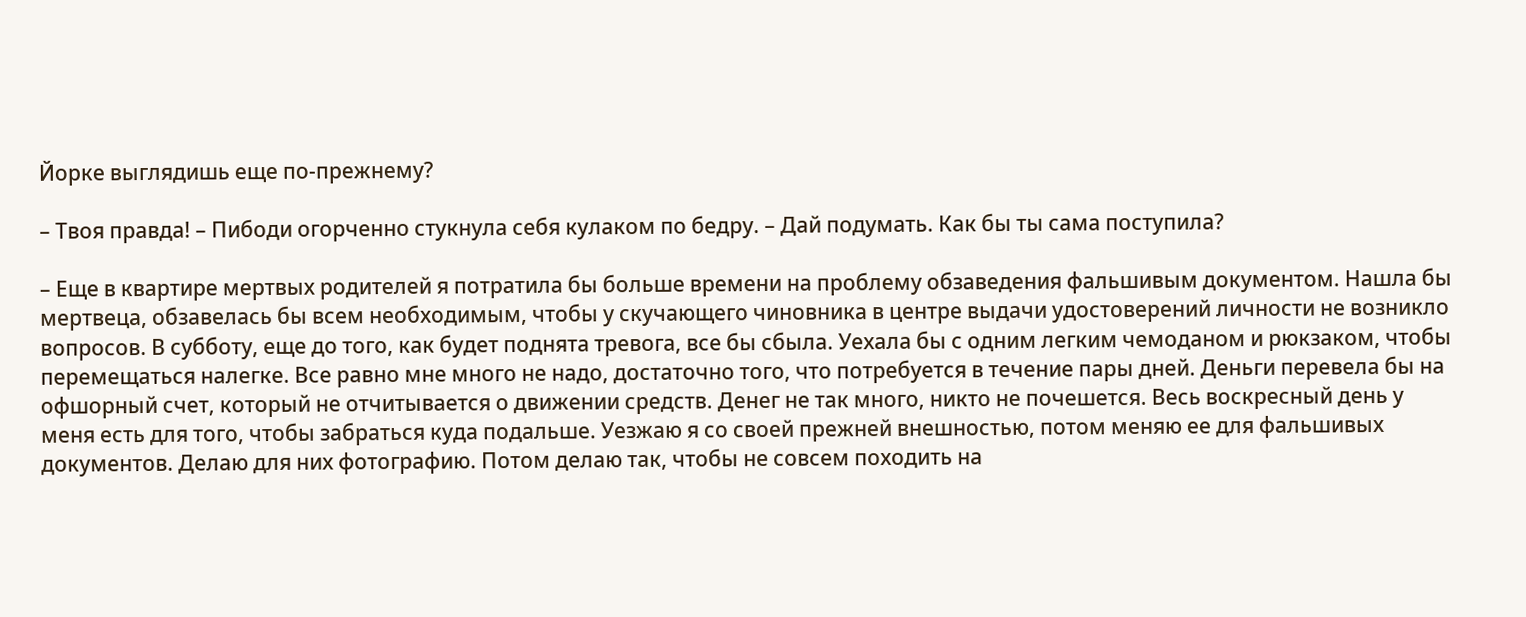Йорке выглядишь еще по-прежнему?

– Твоя правда! – Пибоди огорченно стукнула себя кулаком по бедру. – Дай подумать. Как бы ты сама поступила?

– Еще в квартире мертвых родителей я потратила бы больше времени на проблему обзаведения фальшивым документом. Нашла бы мертвеца, обзавелась бы всем необходимым, чтобы у скучающего чиновника в центре выдачи удостоверений личности не возникло вопросов. В субботу, еще до того, как будет поднята тревога, все бы сбыла. Уехала бы с одним легким чемоданом и рюкзаком, чтобы перемещаться налегке. Все равно мне много не надо, достаточно того, что потребуется в течение пары дней. Деньги перевела бы на офшорный счет, который не отчитывается о движении средств. Денег не так много, никто не почешется. Весь воскресный день у меня есть для того, чтобы забраться куда подальше. Уезжаю я со своей прежней внешностью, потом меняю ее для фальшивых документов. Делаю для них фотографию. Потом делаю так, чтобы не совсем походить на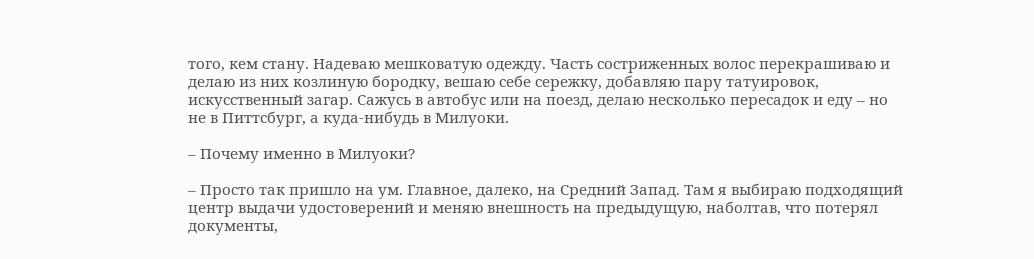того, кем стану. Надеваю мешковатую одежду. Часть состриженных волос перекрашиваю и делаю из них козлиную бородку, вешаю себе сережку, добавляю пару татуировок, искусственный загар. Сажусь в автобус или на поезд, делаю несколько пересадок и еду – но не в Питтсбург, а куда-нибудь в Милуоки.

– Почему именно в Милуоки?

– Просто так пришло на ум. Главное, далеко, на Средний Запад. Там я выбираю подходящий центр выдачи удостоверений и меняю внешность на предыдущую, наболтав, что потерял документы,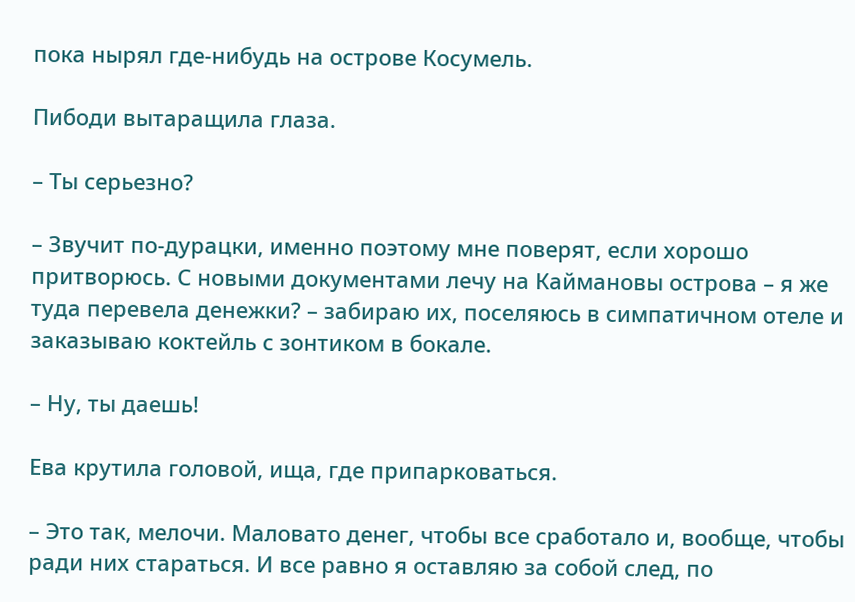пока нырял где-нибудь на острове Косумель.

Пибоди вытаращила глаза.

– Ты серьезно?

– Звучит по-дурацки, именно поэтому мне поверят, если хорошо притворюсь. С новыми документами лечу на Каймановы острова – я же туда перевела денежки? – забираю их, поселяюсь в симпатичном отеле и заказываю коктейль с зонтиком в бокале.

– Ну, ты даешь!

Ева крутила головой, ища, где припарковаться.

– Это так, мелочи. Маловато денег, чтобы все сработало и, вообще, чтобы ради них стараться. И все равно я оставляю за собой след, по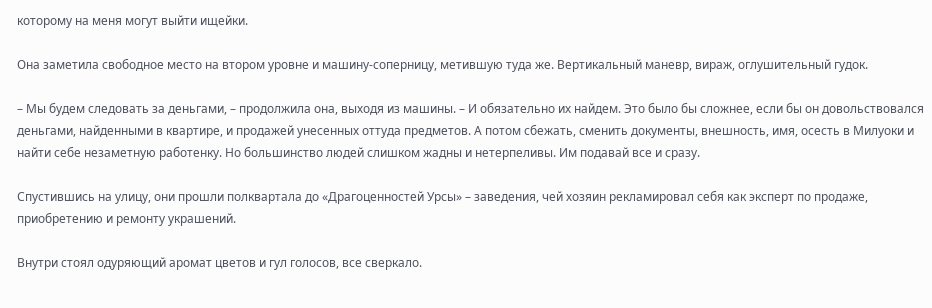которому на меня могут выйти ищейки.

Она заметила свободное место на втором уровне и машину-соперницу, метившую туда же. Вертикальный маневр, вираж, оглушительный гудок.

– Мы будем следовать за деньгами, – продолжила она, выходя из машины. – И обязательно их найдем. Это было бы сложнее, если бы он довольствовался деньгами, найденными в квартире, и продажей унесенных оттуда предметов. А потом сбежать, сменить документы, внешность, имя, осесть в Милуоки и найти себе незаметную работенку. Но большинство людей слишком жадны и нетерпеливы. Им подавай все и сразу.

Спустившись на улицу, они прошли полквартала до «Драгоценностей Урсы» – заведения, чей хозяин рекламировал себя как эксперт по продаже, приобретению и ремонту украшений.

Внутри стоял одуряющий аромат цветов и гул голосов, все сверкало.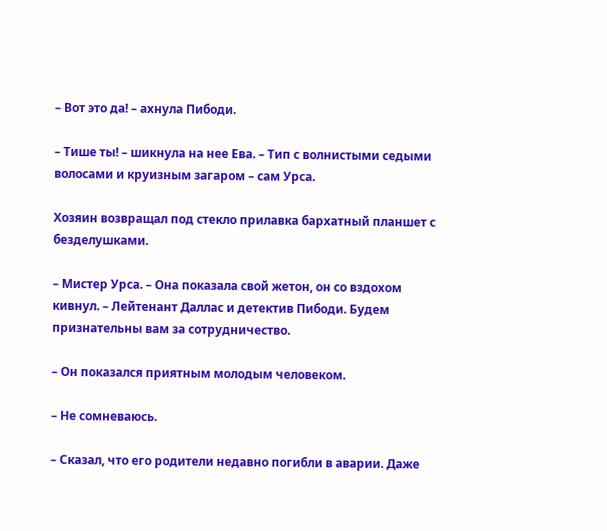– Вот это да! – ахнула Пибоди.

– Тише ты! – шикнула на нее Ева. – Тип с волнистыми седыми волосами и круизным загаром – сам Урса.

Хозяин возвращал под стекло прилавка бархатный планшет с безделушками.

– Мистер Урса. – Она показала свой жетон, он со вздохом кивнул. – Лейтенант Даллас и детектив Пибоди. Будем признательны вам за сотрудничество.

– Он показался приятным молодым человеком.

– Не сомневаюсь.

– Сказал, что его родители недавно погибли в аварии. Даже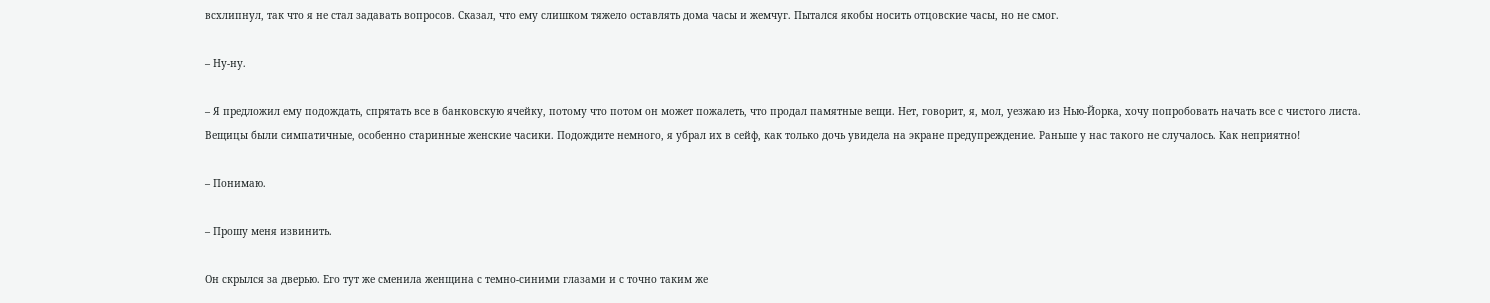всхлипнул, так что я не стал задавать вопросов. Сказал, что ему слишком тяжело оставлять дома часы и жемчуг. Пытался якобы носить отцовские часы, но не смог.

– Ну-ну.

– Я предложил ему подождать, спрятать все в банковскую ячейку, потому что потом он может пожалеть, что продал памятные вещи. Нет, говорит, я, мол, уезжаю из Нью-Йорка, хочу попробовать начать все с чистого листа. Вещицы были симпатичные, особенно старинные женские часики. Подождите немного, я убрал их в сейф, как только дочь увидела на экране предупреждение. Раньше у нас такого не случалось. Как неприятно!

– Понимаю.

– Прошу меня извинить.

Он скрылся за дверью. Его тут же сменила женщина с темно-синими глазами и с точно таким же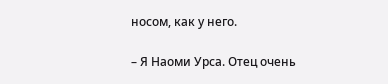носом, как у него.

– Я Наоми Урса. Отец очень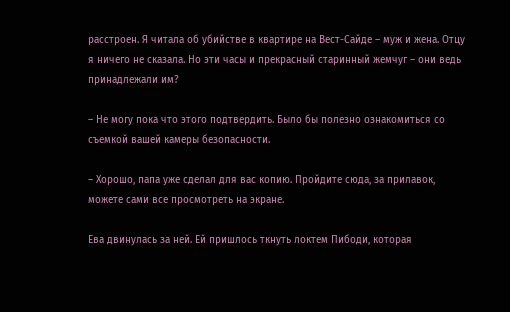расстроен. Я читала об убийстве в квартире на Вест-Сайде – муж и жена. Отцу я ничего не сказала. Но эти часы и прекрасный старинный жемчуг – они ведь принадлежали им?

– Не могу пока что этого подтвердить. Было бы полезно ознакомиться со съемкой вашей камеры безопасности.

– Хорошо, папа уже сделал для вас копию. Пройдите сюда, за прилавок, можете сами все просмотреть на экране.

Ева двинулась за ней. Ей пришлось ткнуть локтем Пибоди, которая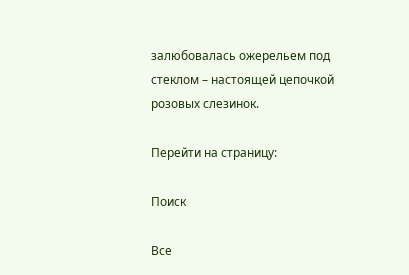залюбовалась ожерельем под стеклом – настоящей цепочкой розовых слезинок.

Перейти на страницу:

Поиск

Все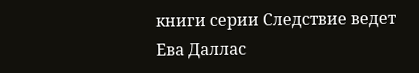книги серии Следствие ведет Ева Даллас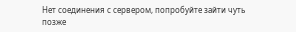Нет соединения с сервером, попробуйте зайти чуть позже